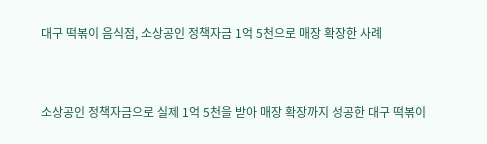대구 떡볶이 음식점, 소상공인 정책자금 1억 5천으로 매장 확장한 사례


소상공인 정책자금으로 실제 1억 5천을 받아 매장 확장까지 성공한 대구 떡볶이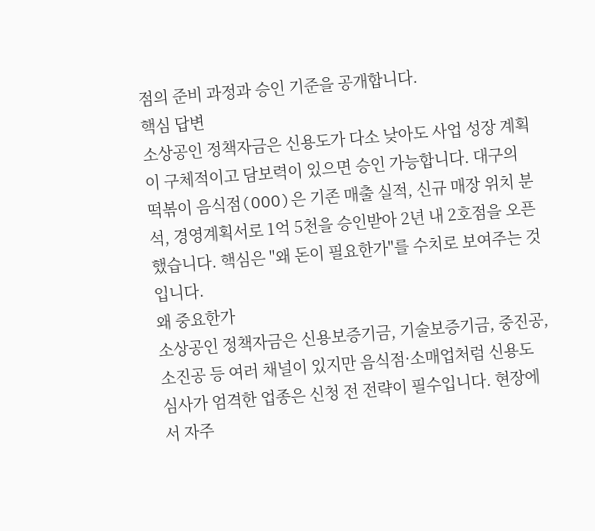점의 준비 과정과 승인 기준을 공개합니다.
핵심 답변
소상공인 정책자금은 신용도가 다소 낮아도 사업 성장 계획이 구체적이고 담보력이 있으면 승인 가능합니다. 대구의 떡볶이 음식점(OOO)은 기존 매출 실적, 신규 매장 위치 분석, 경영계획서로 1억 5천을 승인받아 2년 내 2호점을 오픈했습니다. 핵심은 "왜 돈이 필요한가"를 수치로 보여주는 것입니다.
왜 중요한가
소상공인 정책자금은 신용보증기금, 기술보증기금, 중진공, 소진공 등 여러 채널이 있지만 음식점·소매업처럼 신용도 심사가 엄격한 업종은 신청 전 전략이 필수입니다. 현장에서 자주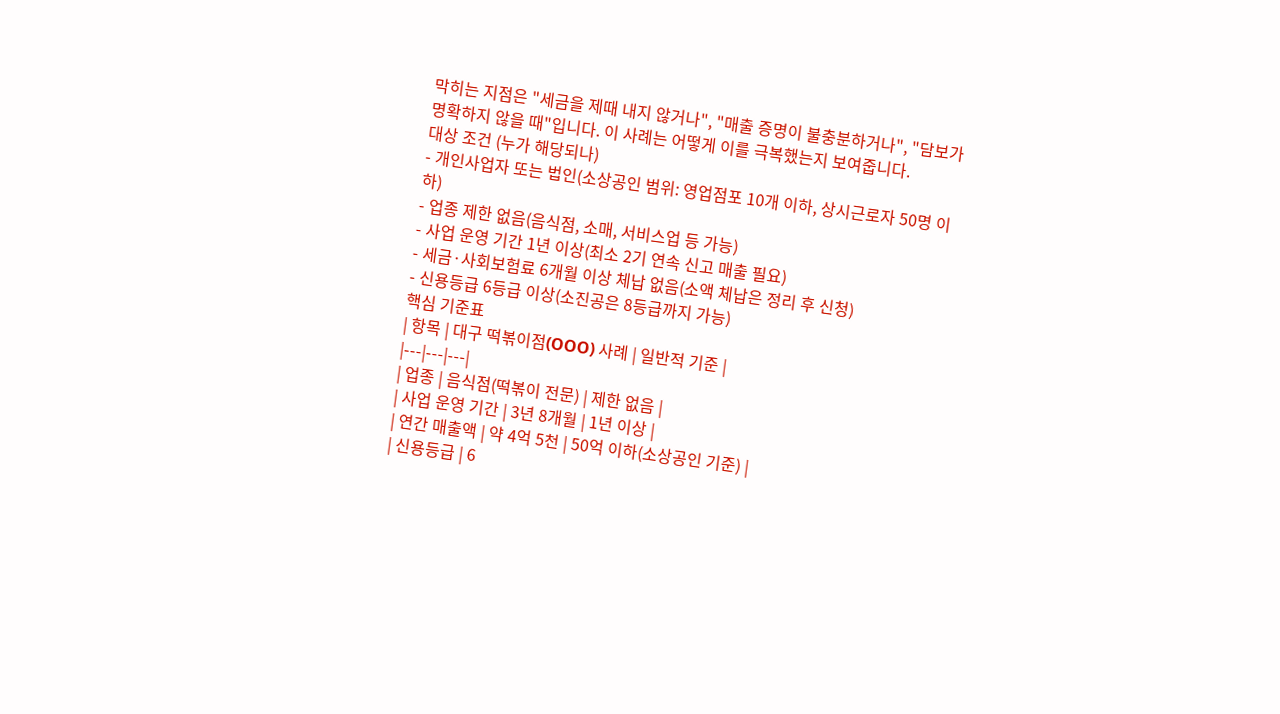막히는 지점은 "세금을 제때 내지 않거나", "매출 증명이 불충분하거나", "담보가 명확하지 않을 때"입니다. 이 사례는 어떻게 이를 극복했는지 보여줍니다.
대상 조건 (누가 해당되나)
- 개인사업자 또는 법인(소상공인 범위: 영업점포 10개 이하, 상시근로자 50명 이하)
- 업종 제한 없음(음식점, 소매, 서비스업 등 가능)
- 사업 운영 기간 1년 이상(최소 2기 연속 신고 매출 필요)
- 세금·사회보험료 6개월 이상 체납 없음(소액 체납은 정리 후 신청)
- 신용등급 6등급 이상(소진공은 8등급까지 가능)
핵심 기준표
| 항목 | 대구 떡볶이점(OOO) 사례 | 일반적 기준 |
|---|---|---|
| 업종 | 음식점(떡볶이 전문) | 제한 없음 |
| 사업 운영 기간 | 3년 8개월 | 1년 이상 |
| 연간 매출액 | 약 4억 5천 | 50억 이하(소상공인 기준) |
| 신용등급 | 6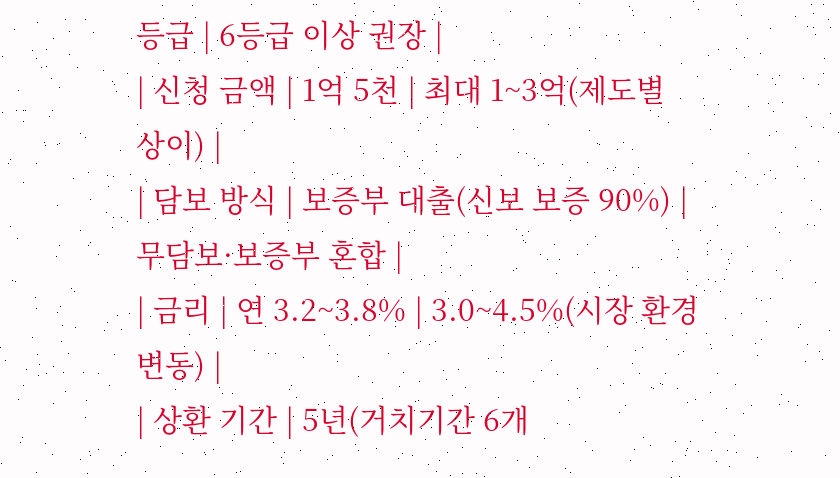등급 | 6등급 이상 권장 |
| 신청 금액 | 1억 5천 | 최대 1~3억(제도별 상이) |
| 담보 방식 | 보증부 대출(신보 보증 90%) | 무담보·보증부 혼합 |
| 금리 | 연 3.2~3.8% | 3.0~4.5%(시장 환경 변동) |
| 상환 기간 | 5년(거치기간 6개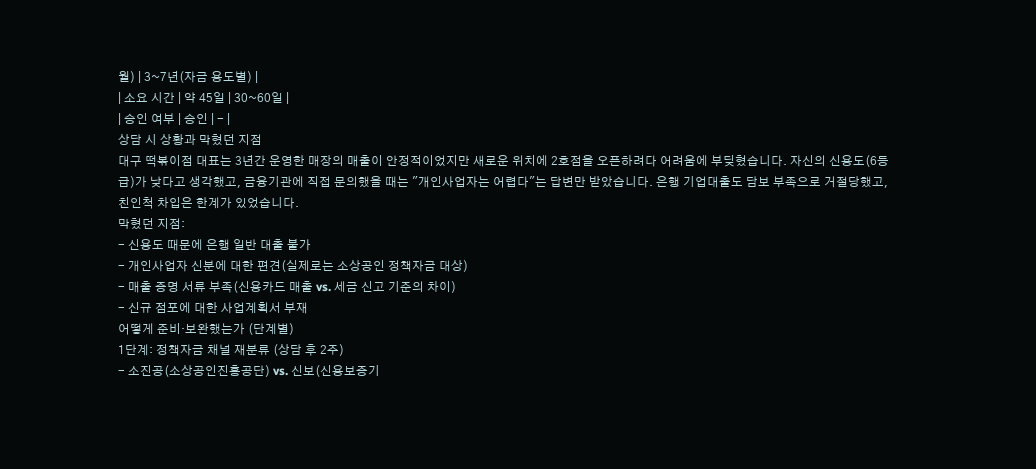월) | 3~7년(자금 용도별) |
| 소요 시간 | 약 45일 | 30~60일 |
| 승인 여부 | 승인 | - |
상담 시 상황과 막혔던 지점
대구 떡볶이점 대표는 3년간 운영한 매장의 매출이 안정적이었지만 새로운 위치에 2호점을 오픈하려다 어려움에 부딪혔습니다. 자신의 신용도(6등급)가 낮다고 생각했고, 금융기관에 직접 문의했을 때는 "개인사업자는 어렵다"는 답변만 받았습니다. 은행 기업대출도 담보 부족으로 거절당했고, 친인척 차입은 한계가 있었습니다.
막혔던 지점:
- 신용도 때문에 은행 일반 대출 불가
- 개인사업자 신분에 대한 편견(실제로는 소상공인 정책자금 대상)
- 매출 증명 서류 부족(신용카드 매출 vs. 세금 신고 기준의 차이)
- 신규 점포에 대한 사업계획서 부재
어떻게 준비·보완했는가 (단계별)
1단계: 정책자금 채널 재분류 (상담 후 2주)
- 소진공(소상공인진흥공단) vs. 신보(신용보증기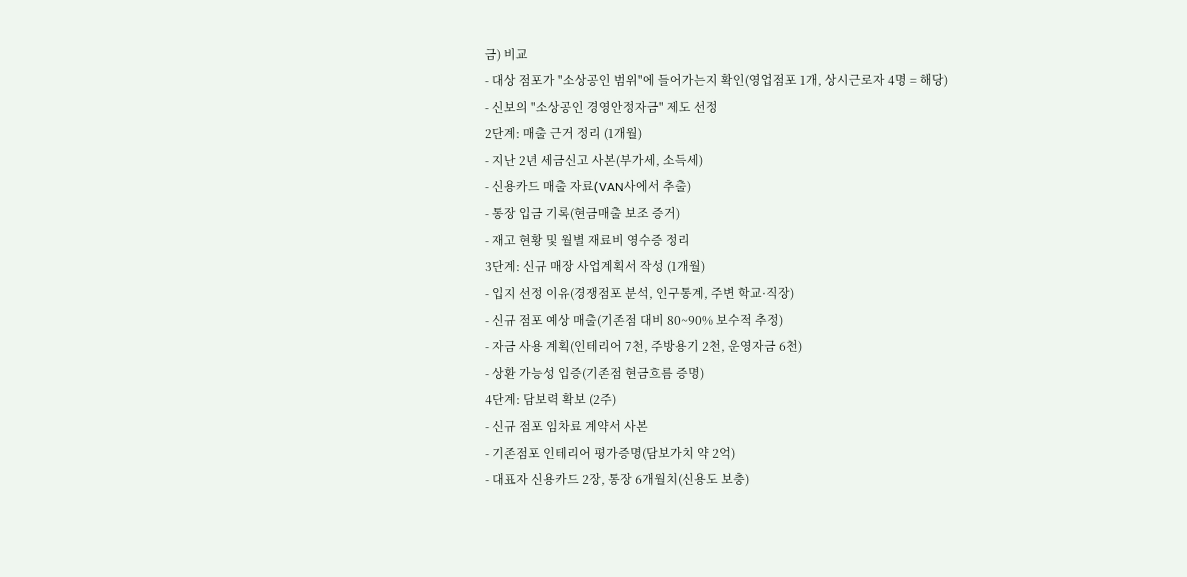금) 비교
- 대상 점포가 "소상공인 범위"에 들어가는지 확인(영업점포 1개, 상시근로자 4명 = 해당)
- 신보의 "소상공인 경영안정자금" 제도 선정
2단계: 매출 근거 정리 (1개월)
- 지난 2년 세금신고 사본(부가세, 소득세)
- 신용카드 매출 자료(VAN사에서 추출)
- 통장 입금 기록(현금매출 보조 증거)
- 재고 현황 및 월별 재료비 영수증 정리
3단계: 신규 매장 사업계획서 작성 (1개월)
- 입지 선정 이유(경쟁점포 분석, 인구통계, 주변 학교·직장)
- 신규 점포 예상 매출(기존점 대비 80~90% 보수적 추정)
- 자금 사용 계획(인테리어 7천, 주방용기 2천, 운영자금 6천)
- 상환 가능성 입증(기존점 현금흐름 증명)
4단계: 담보력 확보 (2주)
- 신규 점포 임차료 계약서 사본
- 기존점포 인테리어 평가증명(담보가치 약 2억)
- 대표자 신용카드 2장, 통장 6개월치(신용도 보충)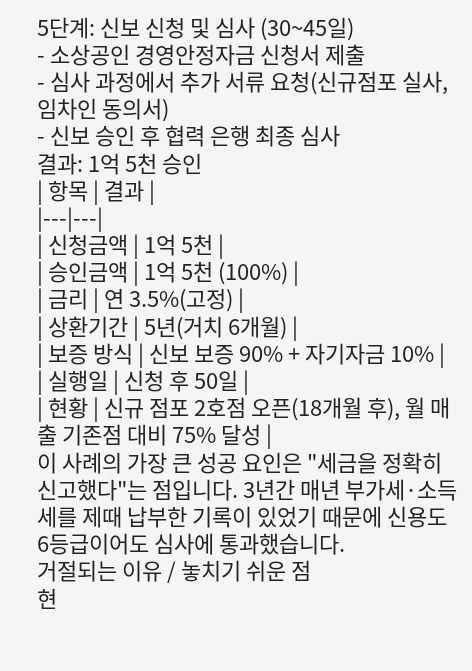5단계: 신보 신청 및 심사 (30~45일)
- 소상공인 경영안정자금 신청서 제출
- 심사 과정에서 추가 서류 요청(신규점포 실사, 임차인 동의서)
- 신보 승인 후 협력 은행 최종 심사
결과: 1억 5천 승인
| 항목 | 결과 |
|---|---|
| 신청금액 | 1억 5천 |
| 승인금액 | 1억 5천 (100%) |
| 금리 | 연 3.5%(고정) |
| 상환기간 | 5년(거치 6개월) |
| 보증 방식 | 신보 보증 90% + 자기자금 10% |
| 실행일 | 신청 후 50일 |
| 현황 | 신규 점포 2호점 오픈(18개월 후), 월 매출 기존점 대비 75% 달성 |
이 사례의 가장 큰 성공 요인은 "세금을 정확히 신고했다"는 점입니다. 3년간 매년 부가세·소득세를 제때 납부한 기록이 있었기 때문에 신용도 6등급이어도 심사에 통과했습니다.
거절되는 이유 / 놓치기 쉬운 점
현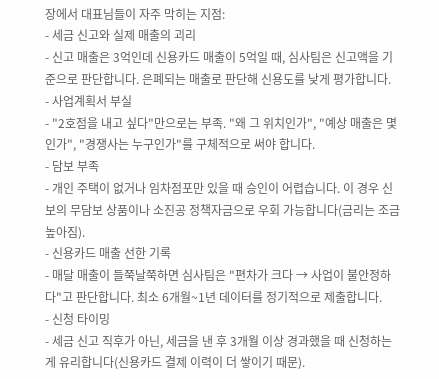장에서 대표님들이 자주 막히는 지점:
- 세금 신고와 실제 매출의 괴리
- 신고 매출은 3억인데 신용카드 매출이 5억일 때, 심사팀은 신고액을 기준으로 판단합니다. 은폐되는 매출로 판단해 신용도를 낮게 평가합니다.
- 사업계획서 부실
- "2호점을 내고 싶다"만으로는 부족. "왜 그 위치인가", "예상 매출은 몇인가", "경쟁사는 누구인가"를 구체적으로 써야 합니다.
- 담보 부족
- 개인 주택이 없거나 임차점포만 있을 때 승인이 어렵습니다. 이 경우 신보의 무담보 상품이나 소진공 정책자금으로 우회 가능합니다(금리는 조금 높아짐).
- 신용카드 매출 선한 기록
- 매달 매출이 들쭉날쭉하면 심사팀은 "편차가 크다 → 사업이 불안정하다"고 판단합니다. 최소 6개월~1년 데이터를 정기적으로 제출합니다.
- 신청 타이밍
- 세금 신고 직후가 아닌, 세금을 낸 후 3개월 이상 경과했을 때 신청하는 게 유리합니다(신용카드 결제 이력이 더 쌓이기 때문).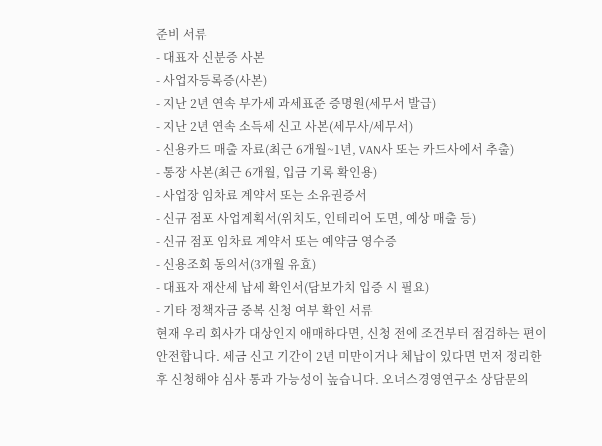준비 서류
- 대표자 신분증 사본
- 사업자등록증(사본)
- 지난 2년 연속 부가세 과세표준 증명원(세무서 발급)
- 지난 2년 연속 소득세 신고 사본(세무사/세무서)
- 신용카드 매출 자료(최근 6개월~1년, VAN사 또는 카드사에서 추출)
- 통장 사본(최근 6개월, 입금 기록 확인용)
- 사업장 임차료 계약서 또는 소유권증서
- 신규 점포 사업계획서(위치도, 인테리어 도면, 예상 매출 등)
- 신규 점포 임차료 계약서 또는 예약금 영수증
- 신용조회 동의서(3개월 유효)
- 대표자 재산세 납세 확인서(담보가치 입증 시 필요)
- 기타 정책자금 중복 신청 여부 확인 서류
현재 우리 회사가 대상인지 애매하다면, 신청 전에 조건부터 점검하는 편이 안전합니다. 세금 신고 기간이 2년 미만이거나 체납이 있다면 먼저 정리한 후 신청해야 심사 통과 가능성이 높습니다. 오너스경영연구소 상담문의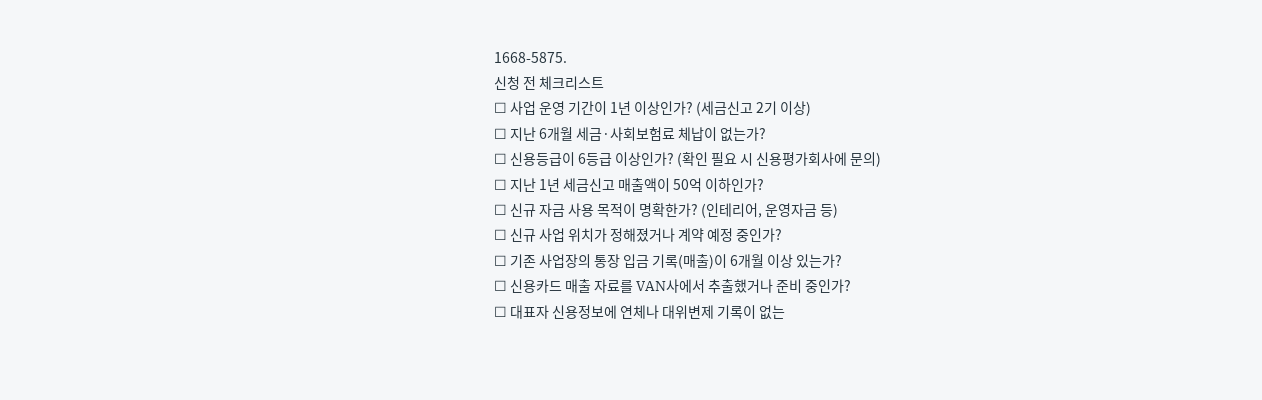1668-5875.
신청 전 체크리스트
☐ 사업 운영 기간이 1년 이상인가? (세금신고 2기 이상)
☐ 지난 6개월 세금·사회보험료 체납이 없는가?
☐ 신용등급이 6등급 이상인가? (확인 필요 시 신용평가회사에 문의)
☐ 지난 1년 세금신고 매출액이 50억 이하인가?
☐ 신규 자금 사용 목적이 명확한가? (인테리어, 운영자금 등)
☐ 신규 사업 위치가 정해졌거나 계약 예정 중인가?
☐ 기존 사업장의 통장 입금 기록(매출)이 6개월 이상 있는가?
☐ 신용카드 매출 자료를 VAN사에서 추출했거나 준비 중인가?
☐ 대표자 신용정보에 연체나 대위변제 기록이 없는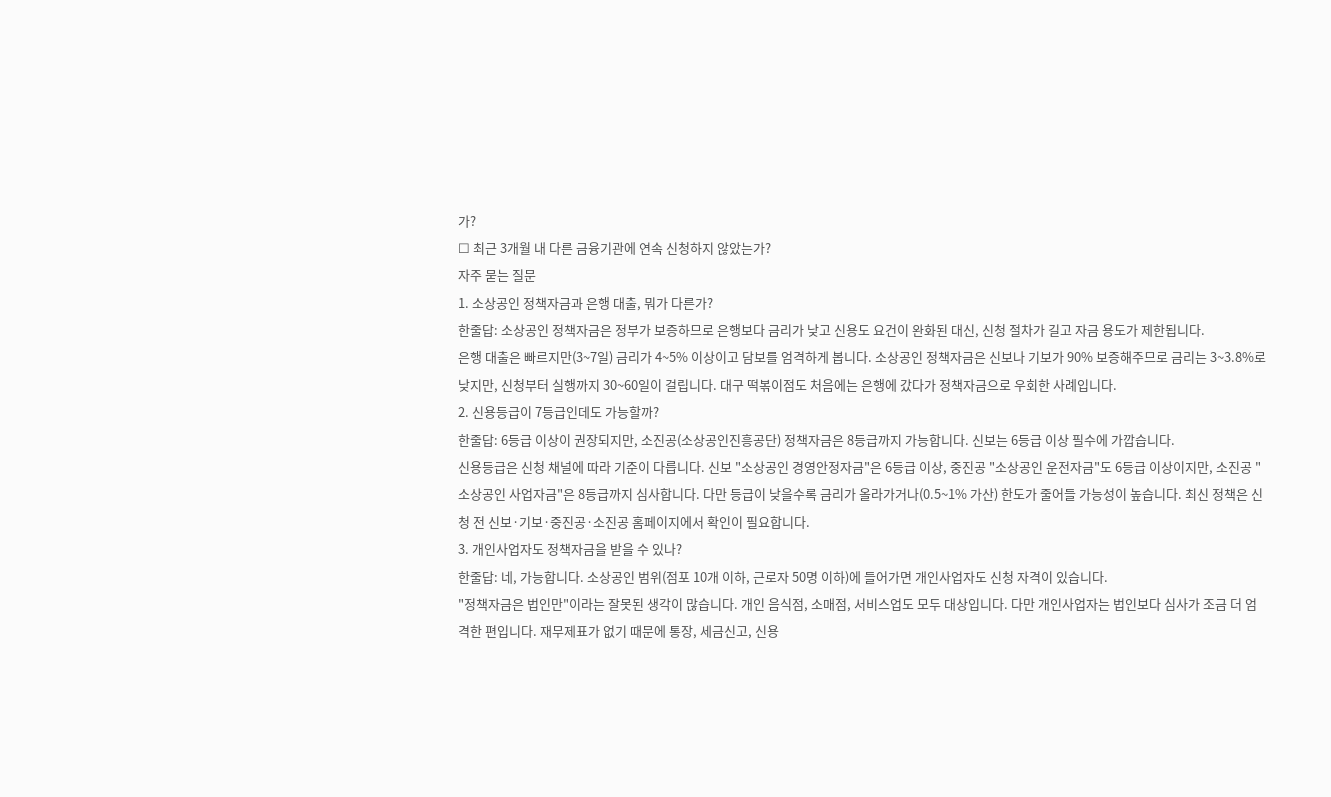가?
☐ 최근 3개월 내 다른 금융기관에 연속 신청하지 않았는가?
자주 묻는 질문
1. 소상공인 정책자금과 은행 대출, 뭐가 다른가?
한줄답: 소상공인 정책자금은 정부가 보증하므로 은행보다 금리가 낮고 신용도 요건이 완화된 대신, 신청 절차가 길고 자금 용도가 제한됩니다.
은행 대출은 빠르지만(3~7일) 금리가 4~5% 이상이고 담보를 엄격하게 봅니다. 소상공인 정책자금은 신보나 기보가 90% 보증해주므로 금리는 3~3.8%로 낮지만, 신청부터 실행까지 30~60일이 걸립니다. 대구 떡볶이점도 처음에는 은행에 갔다가 정책자금으로 우회한 사례입니다.
2. 신용등급이 7등급인데도 가능할까?
한줄답: 6등급 이상이 권장되지만, 소진공(소상공인진흥공단) 정책자금은 8등급까지 가능합니다. 신보는 6등급 이상 필수에 가깝습니다.
신용등급은 신청 채널에 따라 기준이 다릅니다. 신보 "소상공인 경영안정자금"은 6등급 이상, 중진공 "소상공인 운전자금"도 6등급 이상이지만, 소진공 "소상공인 사업자금"은 8등급까지 심사합니다. 다만 등급이 낮을수록 금리가 올라가거나(0.5~1% 가산) 한도가 줄어들 가능성이 높습니다. 최신 정책은 신청 전 신보·기보·중진공·소진공 홈페이지에서 확인이 필요합니다.
3. 개인사업자도 정책자금을 받을 수 있나?
한줄답: 네, 가능합니다. 소상공인 범위(점포 10개 이하, 근로자 50명 이하)에 들어가면 개인사업자도 신청 자격이 있습니다.
"정책자금은 법인만"이라는 잘못된 생각이 많습니다. 개인 음식점, 소매점, 서비스업도 모두 대상입니다. 다만 개인사업자는 법인보다 심사가 조금 더 엄격한 편입니다. 재무제표가 없기 때문에 통장, 세금신고, 신용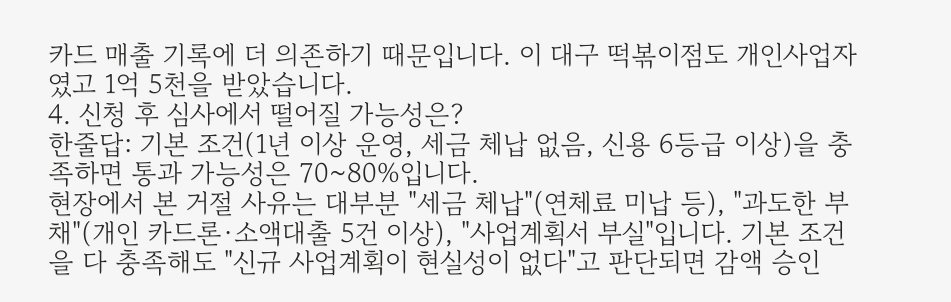카드 매출 기록에 더 의존하기 때문입니다. 이 대구 떡볶이점도 개인사업자였고 1억 5천을 받았습니다.
4. 신청 후 심사에서 떨어질 가능성은?
한줄답: 기본 조건(1년 이상 운영, 세금 체납 없음, 신용 6등급 이상)을 충족하면 통과 가능성은 70~80%입니다.
현장에서 본 거절 사유는 대부분 "세금 체납"(연체료 미납 등), "과도한 부채"(개인 카드론·소액대출 5건 이상), "사업계획서 부실"입니다. 기본 조건을 다 충족해도 "신규 사업계획이 현실성이 없다"고 판단되면 감액 승인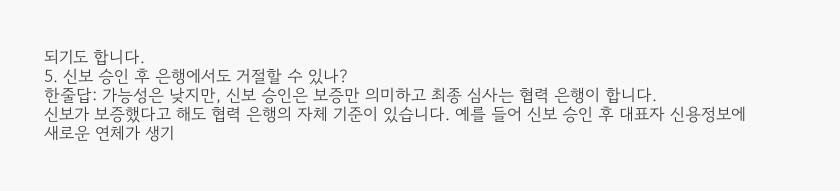되기도 합니다.
5. 신보 승인 후 은행에서도 거절할 수 있나?
한줄답: 가능성은 낮지만, 신보 승인은 보증만 의미하고 최종 심사는 협력 은행이 합니다.
신보가 보증했다고 해도 협력 은행의 자체 기준이 있습니다. 예를 들어 신보 승인 후 대표자 신용정보에 새로운 연체가 생기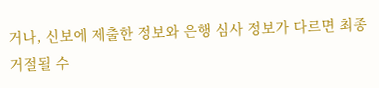거나, 신보에 제출한 정보와 은행 심사 정보가 다르면 최종 거절될 수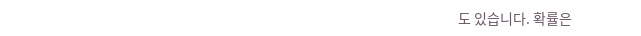도 있습니다. 확률은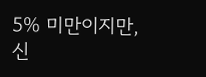5% 미만이지만, 신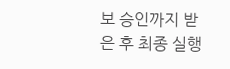보 승인까지 받은 후 최종 실행